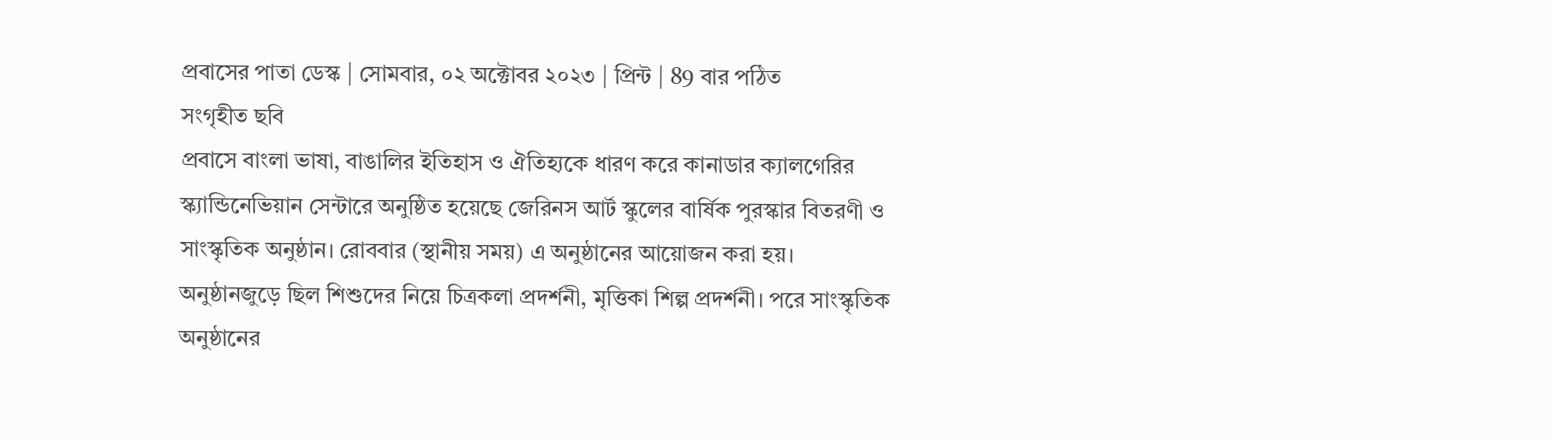প্রবাসের পাতা ডেস্ক | সোমবার, ০২ অক্টোবর ২০২৩ | প্রিন্ট | 89 বার পঠিত
সংগৃহীত ছবি
প্রবাসে বাংলা ভাষা, বাঙালির ইতিহাস ও ঐতিহ্যকে ধারণ করে কানাডার ক্যালগেরির স্ক্যান্ডিনেভিয়ান সেন্টারে অনুষ্ঠিত হয়েছে জেরিনস আর্ট স্কুলের বার্ষিক পুরস্কার বিতরণী ও সাংস্কৃতিক অনুষ্ঠান। রোববার (স্থানীয় সময়) এ অনুষ্ঠানের আয়োজন করা হয়।
অনুষ্ঠানজুড়ে ছিল শিশুদের নিয়ে চিত্রকলা প্রদর্শনী, মৃত্তিকা শিল্প প্রদর্শনী। পরে সাংস্কৃতিক অনুষ্ঠানের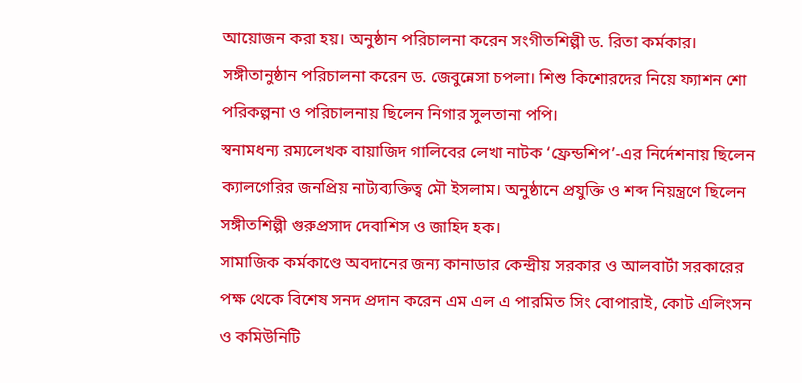আয়োজন করা হয়। অনুষ্ঠান পরিচালনা করেন সংগীতশিল্পী ড. রিতা কর্মকার। সঙ্গীতানুষ্ঠান পরিচালনা করেন ড. জেবুন্নেসা চপলা। শিশু কিশোরদের নিয়ে ফ্যাশন শো পরিকল্পনা ও পরিচালনায় ছিলেন নিগার সুলতানা পপি।
স্বনামধন্য রম্যলেখক বায়াজিদ গালিবের লেখা নাটক ‘ফ্রেন্ডশিপ’-এর নির্দেশনায় ছিলেন ক্যালগেরির জনপ্রিয় নাট্যব্যক্তিত্ব মৌ ইসলাম। অনুষ্ঠানে প্রযুক্তি ও শব্দ নিয়ন্ত্রণে ছিলেন সঙ্গীতশিল্পী গুরুপ্রসাদ দেবাশিস ও জাহিদ হক।
সামাজিক কর্মকাণ্ডে অবদানের জন্য কানাডার কেন্দ্রীয় সরকার ও আলবার্টা সরকারের পক্ষ থেকে বিশেষ সনদ প্রদান করেন এম এল এ পারমিত সিং বোপারাই, কোট এলিংসন ও কমিউনিটি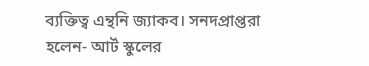ব্যক্তিত্ব এন্থনি জ্যাকব। সনদপ্রাপ্তরা হলেন- আর্ট স্কুলের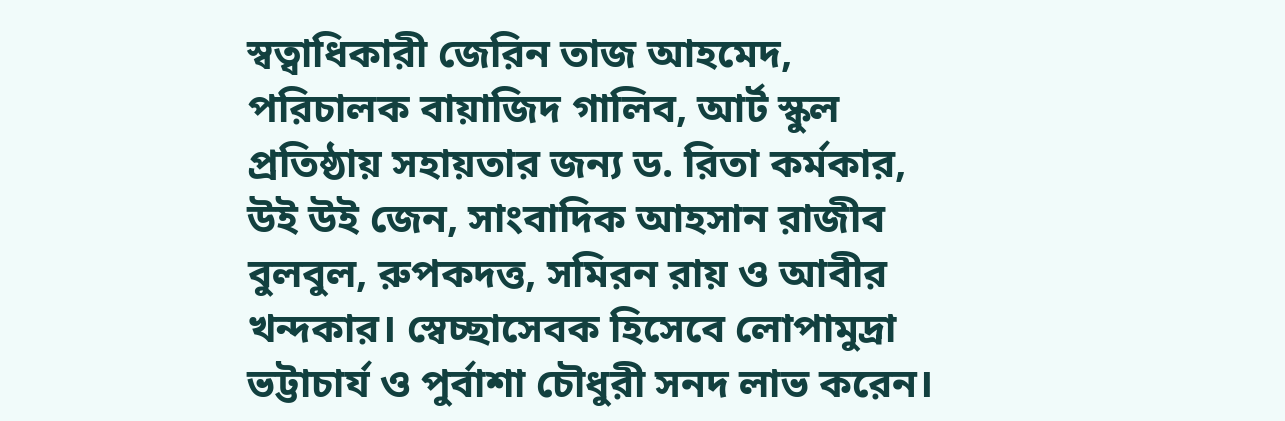স্বত্বাধিকারী জেরিন তাজ আহমেদ, পরিচালক বায়াজিদ গালিব, আর্ট স্কুল প্রতিষ্ঠায় সহায়তার জন্য ড. রিতা কর্মকার, উই উই জেন, সাংবাদিক আহসান রাজীব বুলবুল, রুপকদত্ত, সমিরন রায় ও আবীর খন্দকার। স্বেচ্ছাসেবক হিসেবে লোপামুদ্রা ভট্টাচার্য ও পুর্বাশা চৌধুরী সনদ লাভ করেন।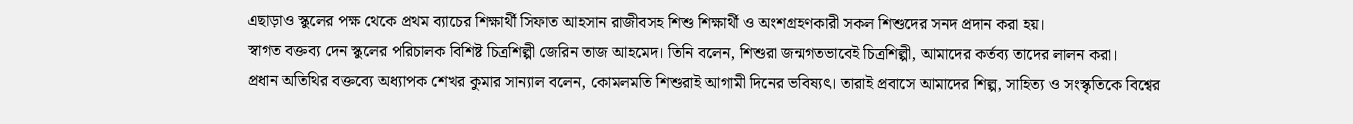এছাড়াও স্কুলের পক্ষ থেকে প্রথম ব্যাচের শিক্ষার্থী সিফাত আহসান রাজীবসহ শিশু শিক্ষার্থী ও অংশগ্রহণকারী সকল শিশুদের সনদ প্রদান করা হয়।
স্বাগত বক্তব্য দেন স্কুলের পরিচালক বিশিষ্ট চিত্রশিল্পী জেরিন তাজ আহমেদ। তিনি বলেন, শিশুরা জন্মগতভাবেই চিত্রশিল্পী, আমাদের কর্তব্য তাদের লালন করা।
প্রধান অতিথির বক্তব্যে অধ্যাপক শেখর কুমার সান্যাল বলেন, কোমলমতি শিশুরাই আগামী দিনের ভবিষ্যৎ। তারাই প্রবাসে আমাদের শিল্প, সাহিত্য ও সংস্কৃতিকে বিশ্বের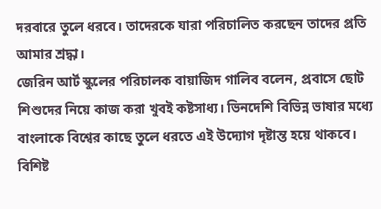দরবারে তুলে ধরবে। তাদেরকে যারা পরিচালিত করছেন তাদের প্রতি আমার শ্রদ্ধা।
জেরিন আর্ট স্কুলের পরিচালক বায়াজিদ গালিব বলেন, প্রবাসে ছোট শিশুদের নিয়ে কাজ করা খুবই কষ্টসাধ্য। ভিনদেশি বিভিন্ন ভাষার মধ্যে বাংলাকে বিশ্বের কাছে তুলে ধরতে এই উদ্যোগ দৃষ্টান্ত হয়ে থাকবে।
বিশিষ্ট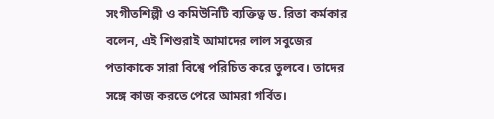সংগীতশিল্পী ও কমিউনিটি ব্যক্তিত্ব ড. রিতা কর্মকার বলেন, এই শিশুরাই আমাদের লাল সবুজের পতাকাকে সারা বিশ্বে পরিচিত করে তুলবে। তাদের সঙ্গে কাজ করতে পেরে আমরা গর্বিত।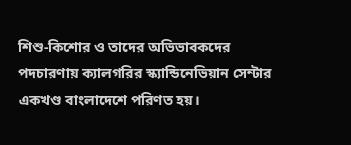শিশু-কিশোর ও তাদের অভিভাবকদের পদচারণায় ক্যালগরির স্ক্যান্ডিনেভিয়ান সেন্টার একখণ্ড বাংলাদেশে পরিণত হয়।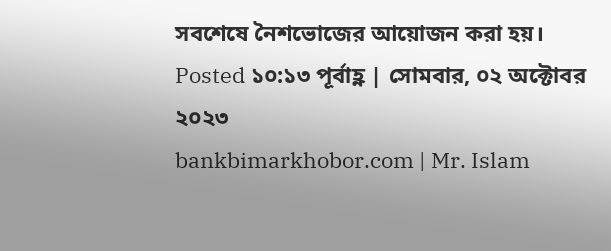সবশেষে নৈশভোজের আয়োজন করা হয়।
Posted ১০:১৩ পূর্বাহ্ণ | সোমবার, ০২ অক্টোবর ২০২৩
bankbimarkhobor.com | Mr. Islam